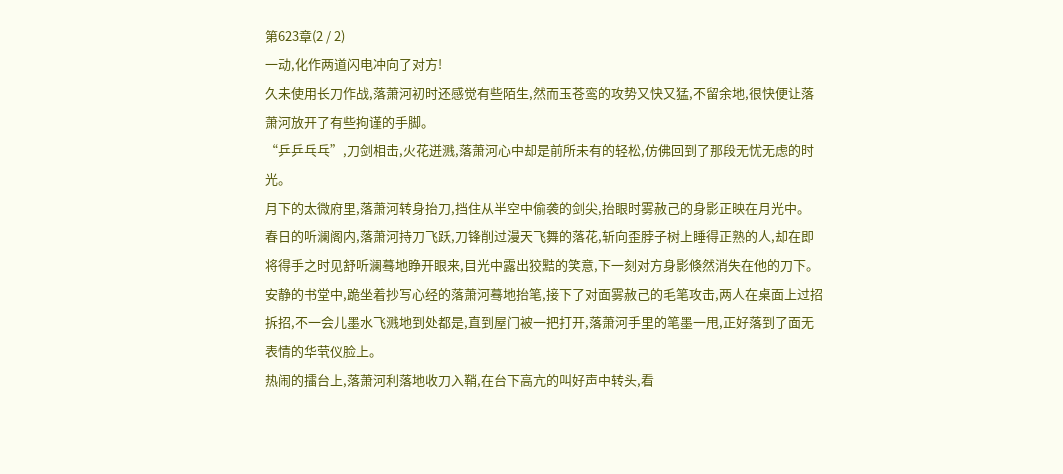第623章(2 / 2)
一动,化作两道闪电冲向了对方!
久未使用长刀作战,落萧河初时还感觉有些陌生,然而玉苍鸾的攻势又快又猛,不留余地,很快便让落萧河放开了有些拘谨的手脚。
“乒乒乓乓”,刀剑相击,火花迸溅,落萧河心中却是前所未有的轻松,仿佛回到了那段无忧无虑的时光。
月下的太微府里,落萧河转身抬刀,挡住从半空中偷袭的剑尖,抬眼时雾赦己的身影正映在月光中。
春日的听澜阁内,落萧河持刀飞跃,刀锋削过漫天飞舞的落花,斩向歪脖子树上睡得正熟的人,却在即将得手之时见舒听澜蓦地睁开眼来,目光中露出狡黠的笑意,下一刻对方身影倏然消失在他的刀下。
安静的书堂中,跪坐着抄写心经的落萧河蓦地抬笔,接下了对面雾赦己的毛笔攻击,两人在桌面上过招拆招,不一会儿墨水飞溅地到处都是,直到屋门被一把打开,落萧河手里的笔墨一甩,正好落到了面无表情的华茕仪脸上。
热闹的擂台上,落萧河利落地收刀入鞘,在台下高亢的叫好声中转头,看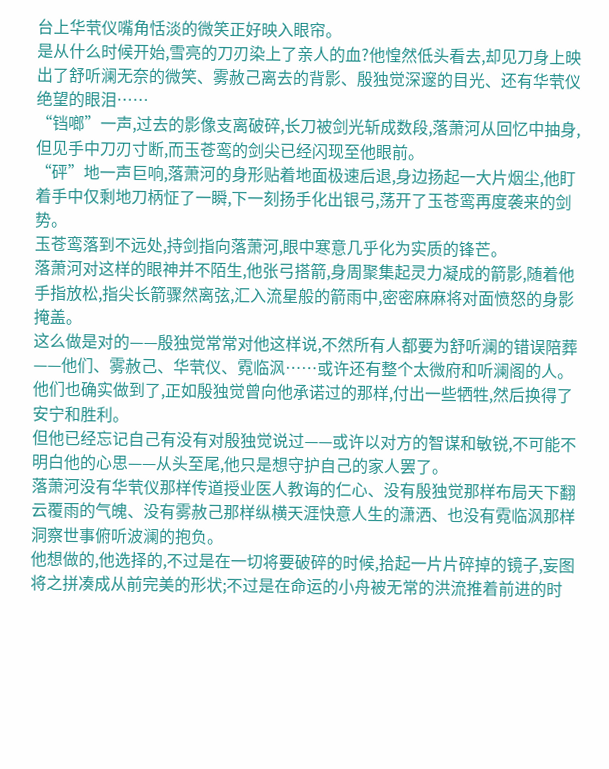台上华茕仪嘴角恬淡的微笑正好映入眼帘。
是从什么时候开始,雪亮的刀刃染上了亲人的血?他惶然低头看去,却见刀身上映出了舒听澜无奈的微笑、雾赦己离去的背影、殷独觉深邃的目光、还有华茕仪绝望的眼泪……
“铛啷”一声,过去的影像支离破碎,长刀被剑光斩成数段,落萧河从回忆中抽身,但见手中刀刃寸断,而玉苍鸾的剑尖已经闪现至他眼前。
“砰”地一声巨响,落萧河的身形贴着地面极速后退,身边扬起一大片烟尘,他盯着手中仅剩地刀柄怔了一瞬,下一刻扬手化出银弓,荡开了玉苍鸾再度袭来的剑势。
玉苍鸾落到不远处,持剑指向落萧河,眼中寒意几乎化为实质的锋芒。
落萧河对这样的眼神并不陌生,他张弓搭箭,身周聚集起灵力凝成的箭影,随着他手指放松,指尖长箭骤然离弦,汇入流星般的箭雨中,密密麻麻将对面愤怒的身影掩盖。
这么做是对的——殷独觉常常对他这样说,不然所有人都要为舒听澜的错误陪葬——他们、雾赦己、华茕仪、霓临沨……或许还有整个太微府和听澜阁的人。
他们也确实做到了,正如殷独觉曾向他承诺过的那样,付出一些牺牲,然后换得了安宁和胜利。
但他已经忘记自己有没有对殷独觉说过——或许以对方的智谋和敏锐,不可能不明白他的心思——从头至尾,他只是想守护自己的家人罢了。
落萧河没有华茕仪那样传道授业医人教诲的仁心、没有殷独觉那样布局天下翻云覆雨的气魄、没有雾赦己那样纵横天涯快意人生的潇洒、也没有霓临沨那样洞察世事俯听波澜的抱负。
他想做的,他选择的,不过是在一切将要破碎的时候,拾起一片片碎掉的镜子,妄图将之拼凑成从前完美的形状;不过是在命运的小舟被无常的洪流推着前进的时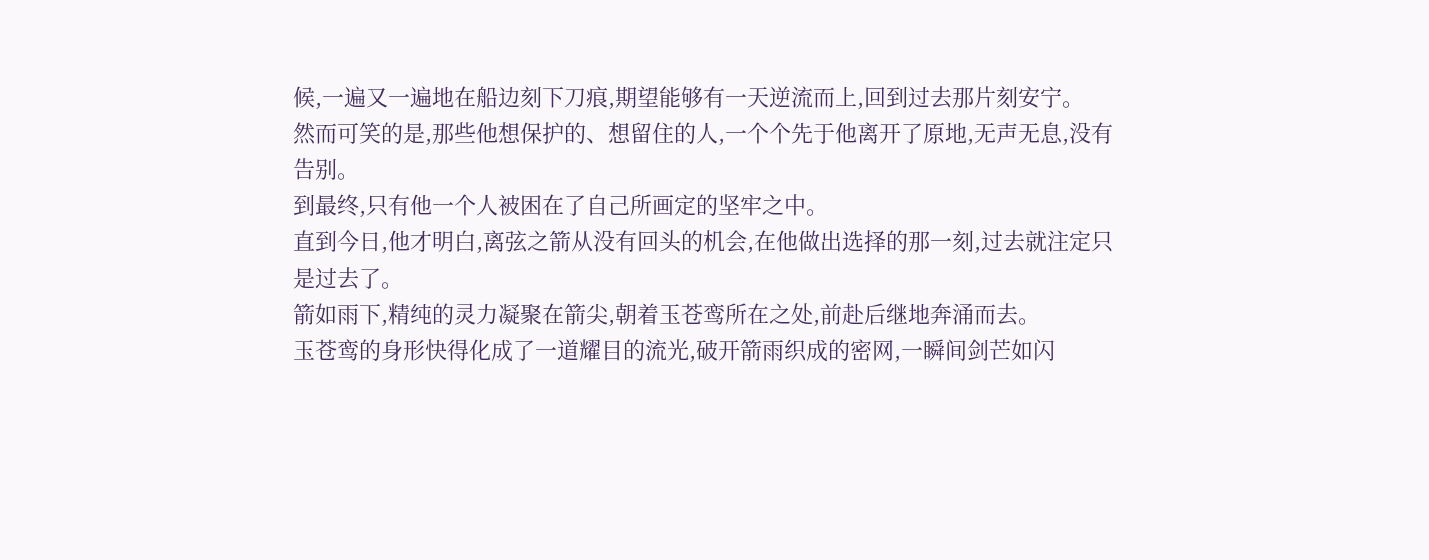候,一遍又一遍地在船边刻下刀痕,期望能够有一天逆流而上,回到过去那片刻安宁。
然而可笑的是,那些他想保护的、想留住的人,一个个先于他离开了原地,无声无息,没有告别。
到最终,只有他一个人被困在了自己所画定的坚牢之中。
直到今日,他才明白,离弦之箭从没有回头的机会,在他做出选择的那一刻,过去就注定只是过去了。
箭如雨下,精纯的灵力凝聚在箭尖,朝着玉苍鸾所在之处,前赴后继地奔涌而去。
玉苍鸾的身形快得化成了一道耀目的流光,破开箭雨织成的密网,一瞬间剑芒如闪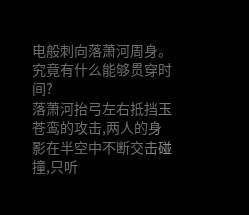电般刺向落萧河周身。
究竟有什么能够贯穿时间?
落萧河抬弓左右抵挡玉苍鸾的攻击,两人的身影在半空中不断交击碰撞,只听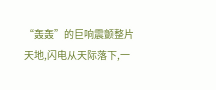“轰轰”的巨响震颤整片天地,闪电从天际落下,一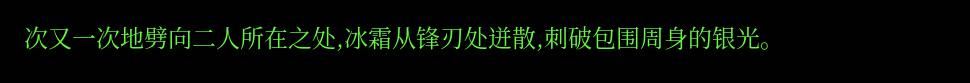次又一次地劈向二人所在之处,冰霜从锋刃处迸散,刺破包围周身的银光。